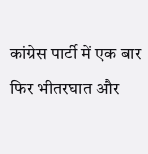कांग्रेस पार्टी में एक बार फिर भीतरघात और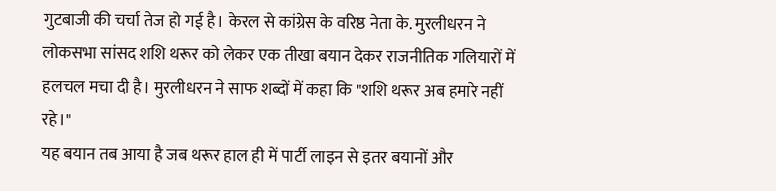गुटबाजी की चर्चा तेज हो गई है। केरल से कांग्रेस के वरिष्ठ नेता के. मुरलीधरन ने लोकसभा सांसद शशि थरूर को लेकर एक तीखा बयान देकर राजनीतिक गलियारों में हलचल मचा दी है। मुरलीधरन ने साफ शब्दों में कहा कि "शशि थरूर अब हमारे नहीं रहे।"
यह बयान तब आया है जब थरूर हाल ही में पार्टी लाइन से इतर बयानों और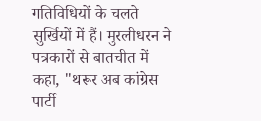गतिविधियों के चलते सुर्खियों में हैं। मुरलीधरन ने पत्रकारों से बातचीत में कहा, "थरूर अब कांग्रेस पार्टी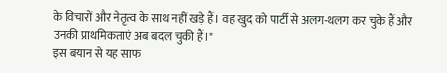के विचारों और नेतृत्व के साथ नहीं खड़े हैं। वह खुद को पार्टी से अलग-थलग कर चुके हैं और उनकी प्राथमिकताएं अब बदल चुकी हैं।"
इस बयान से यह साफ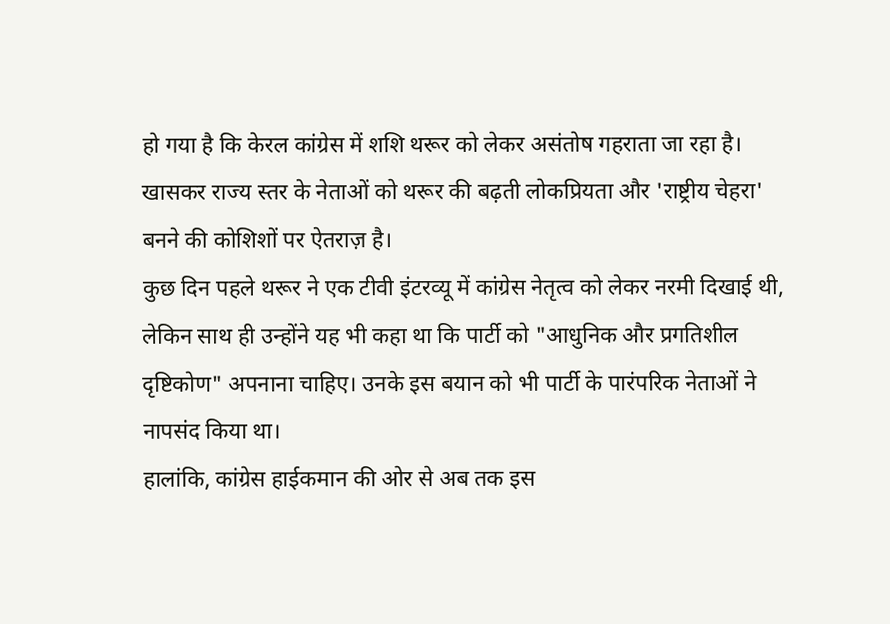हो गया है कि केरल कांग्रेस में शशि थरूर को लेकर असंतोष गहराता जा रहा है। खासकर राज्य स्तर के नेताओं को थरूर की बढ़ती लोकप्रियता और 'राष्ट्रीय चेहरा' बनने की कोशिशों पर ऐतराज़ है।
कुछ दिन पहले थरूर ने एक टीवी इंटरव्यू में कांग्रेस नेतृत्व को लेकर नरमी दिखाई थी, लेकिन साथ ही उन्होंने यह भी कहा था कि पार्टी को "आधुनिक और प्रगतिशील दृष्टिकोण" अपनाना चाहिए। उनके इस बयान को भी पार्टी के पारंपरिक नेताओं ने नापसंद किया था।
हालांकि, कांग्रेस हाईकमान की ओर से अब तक इस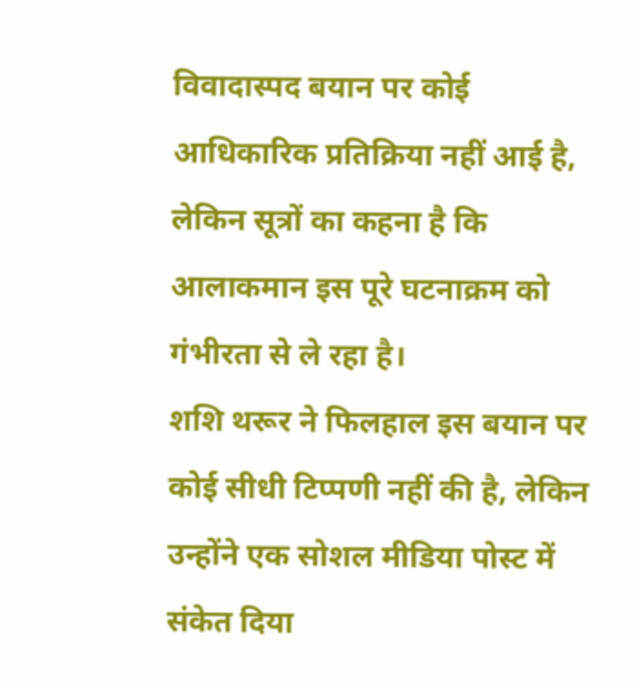विवादास्पद बयान पर कोई आधिकारिक प्रतिक्रिया नहीं आई है, लेकिन सूत्रों का कहना है कि आलाकमान इस पूरे घटनाक्रम को गंभीरता से ले रहा है।
शशि थरूर ने फिलहाल इस बयान पर कोई सीधी टिप्पणी नहीं की है, लेकिन उन्होंने एक सोशल मीडिया पोस्ट में संकेत दिया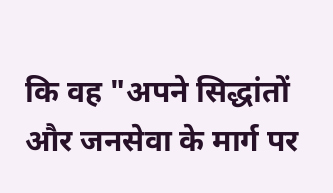कि वह "अपने सिद्धांतों और जनसेवा के मार्ग पर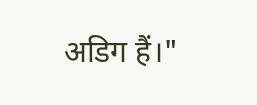अडिग हैं।"